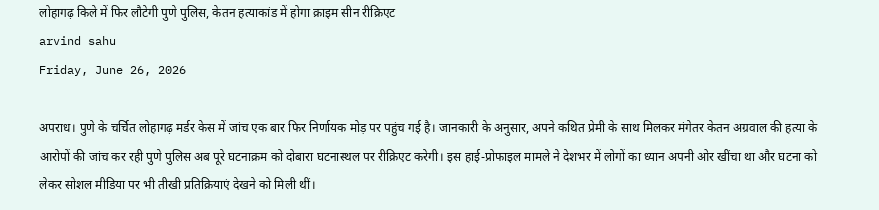लोहागढ़ किले में फिर लौटेगी पुणे पुलिस, केतन हत्याकांड में होगा क्राइम सीन रीक्रिएट
arvind sahu
Friday, June 26, 2026

अपराध। पुणे के चर्चित लोहागढ़ मर्डर केस में जांच एक बार फिर निर्णायक मोड़ पर पहुंच गई है। जानकारी के अनुसार, अपने कथित प्रेमी के साथ मिलकर मंगेतर केतन अग्रवाल की हत्या के आरोपों की जांच कर रही पुणे पुलिस अब पूरे घटनाक्रम को दोबारा घटनास्थल पर रीक्रिएट करेगी। इस हाई-प्रोफाइल मामले ने देशभर में लोगों का ध्यान अपनी ओर खींचा था और घटना को लेकर सोशल मीडिया पर भी तीखी प्रतिक्रियाएं देखने को मिली थीं।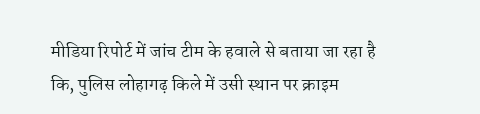मीडिया रिपोर्ट में जांच टीम के हवाले से बताया जा रहा है कि, पुलिस लोहागढ़ किले में उसी स्थान पर क्राइम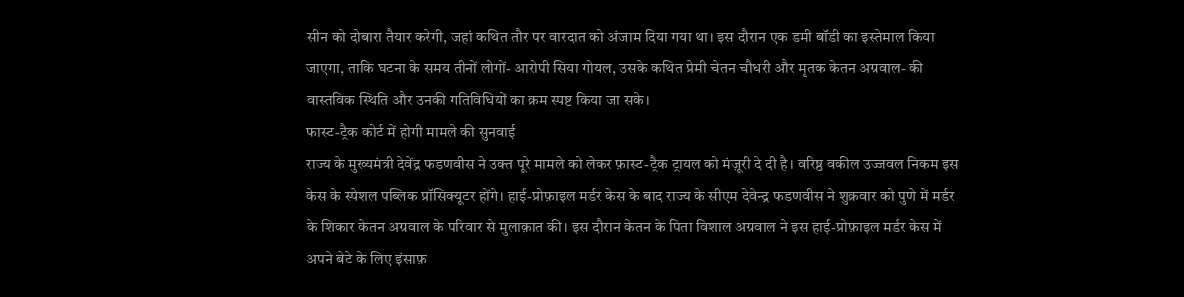सीन को दोबारा तैयार करेगी, जहां कथित तौर पर वारदात को अंजाम दिया गया था। इस दौरान एक डमी बॉडी का इस्तेमाल किया जाएगा, ताकि घटना के समय तीनों लोगों- आरोपी सिया गोयल, उसके कथित प्रेमी चेतन चौधरी और मृतक केतन अग्रवाल- की वास्तविक स्थिति और उनकी गतिविधियों का क्रम स्पष्ट किया जा सके।
फास्ट-ट्रैक कोर्ट में होगी मामले की सुनवाई
राज्य के मुख्यमंत्री देवेंद्र फडणवीस ने उक्त पूरे मामले को लेकर फ़ास्ट-ट्रैक ट्रायल को मंज़ूरी दे दी है। वरिष्ठ वकील उज्जवल निकम इस केस के स्पेशल पब्लिक प्रॉसिक्यूटर होंगे। हाई-प्रोफ़ाइल मर्डर केस के बाद राज्य के सीएम देवेन्द्र फडणवीस ने शुक्रवार को पुणे में मर्डर के शिकार केतन अग्रवाल के परिवार से मुलाक़ात की। इस दौरान केतन के पिता विशाल अग्रवाल ने इस हाई-प्रोफ़ाइल मर्डर केस में अपने बेटे के लिए इंसाफ़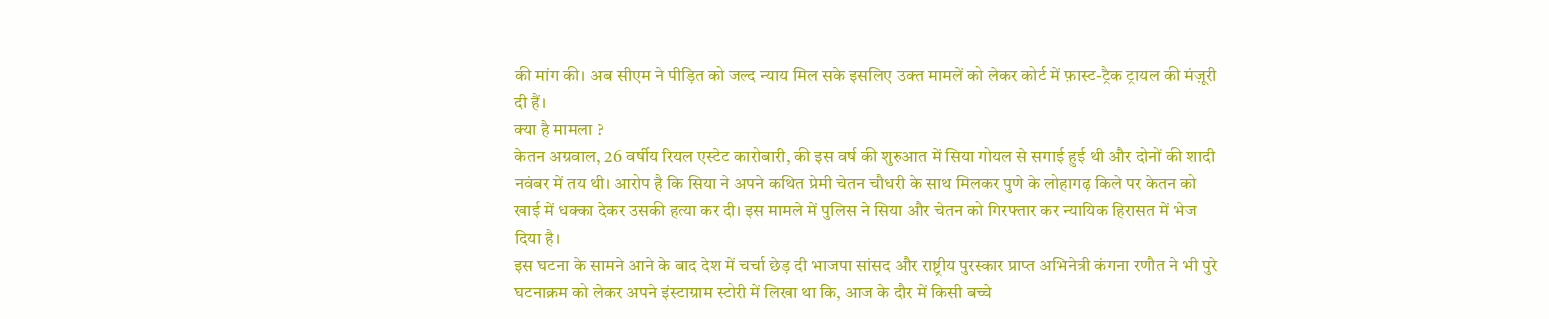की मांग की। अब सीएम ने पीड़ित को जल्द न्याय मिल सके इसलिए उक्त मामलें को लेकर कोर्ट में फ़ास्ट-ट्रैक ट्रायल की मंज़ूरी दी हैं।
क्या है मामला ?
केतन अग्रवाल, 26 वर्षीय रियल एस्टेट कारोबारी, की इस वर्ष की शुरुआत में सिया गोयल से सगाई हुई थी और दोनों की शादी नवंबर में तय थी। आरोप है कि सिया ने अपने कथित प्रेमी चेतन चौधरी के साथ मिलकर पुणे के लोहागढ़ किले पर केतन को खाई में धक्का देकर उसकी हत्या कर दी। इस मामले में पुलिस ने सिया और चेतन को गिरफ्तार कर न्यायिक हिरासत में भेज दिया है।
इस घटना के सामने आने के बाद देश में चर्चा छेड़ दी भाजपा सांसद और राष्ट्रीय पुरस्कार प्राप्त अभिनेत्री कंगना रणौत ने भी पुरे घटनाक्रम को लेकर अपने इंस्टाग्राम स्टोरी में लिखा था कि, आज के दौर में किसी बच्चे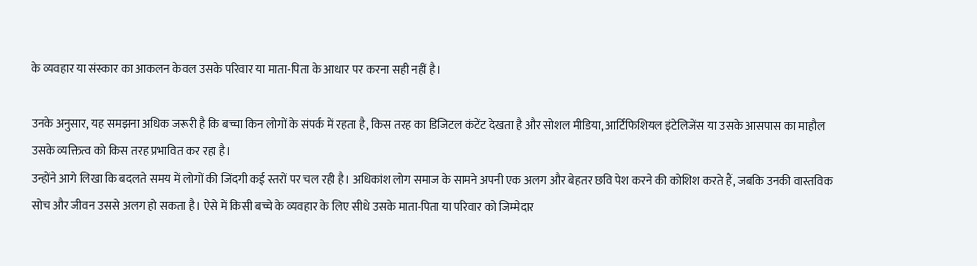के व्यवहार या संस्कार का आकलन केवल उसके परिवार या माता-पिता के आधार पर करना सही नहीं है।

उनके अनुसार, यह समझना अधिक जरूरी है कि बच्चा किन लोगों के संपर्क में रहता है, किस तरह का डिजिटल कंटेंट देखता है और सोशल मीडिया, आर्टिफिशियल इंटेलिजेंस या उसके आसपास का माहौल उसके व्यक्तित्व को किस तरह प्रभावित कर रहा है।
उन्होंने आगे लिखा कि बदलते समय में लोगों की जिंदगी कई स्तरों पर चल रही है। अधिकांश लोग समाज के सामने अपनी एक अलग और बेहतर छवि पेश करने की कोशिश करते हैं, जबकि उनकी वास्तविक सोच और जीवन उससे अलग हो सकता है। ऐसे में किसी बच्चे के व्यवहार के लिए सीधे उसके माता-पिता या परिवार को जिम्मेदार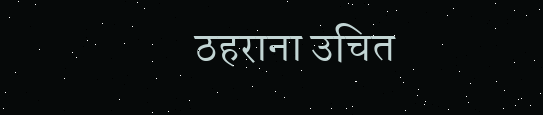ठहराना उचित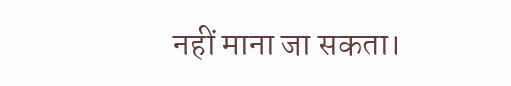नहीं माना जा सकता।